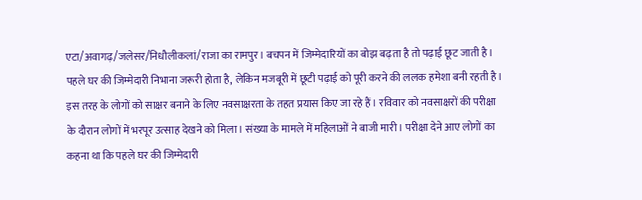एटा/अवागढ़/जलेसर/निधौलीकलां/राजा का रामपुर। बचपन में जिम्मेदारियों का बोझ बढ़ता है तो पढ़ाई छूट जाती है। पहले घर की जिम्मेदारी निभाना जरूरी होता है, लेकिन मजबूरी में छूटी पढ़ाई को पूरी करने की ललक हमेशा बनी रहती है। इस तरह के लोगों को साक्षर बनाने के लिए नवसाक्षरता के तहत प्रयास किए जा रहे हैं। रविवार को नवसाक्षरों की परीक्षा के दौरान लोगों में भरपूर उत्साह देखने को मिला। संख्या के मामले में महिलाओं ने बाजी मारी। परीक्षा देने आए लोगों का कहना था कि पहले घर की जिम्मेदारी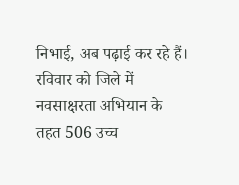निभाई, अब पढ़ाई कर रहे हैं।
रविवार को जिले में नवसाक्षरता अभियान के तहत 506 उच्च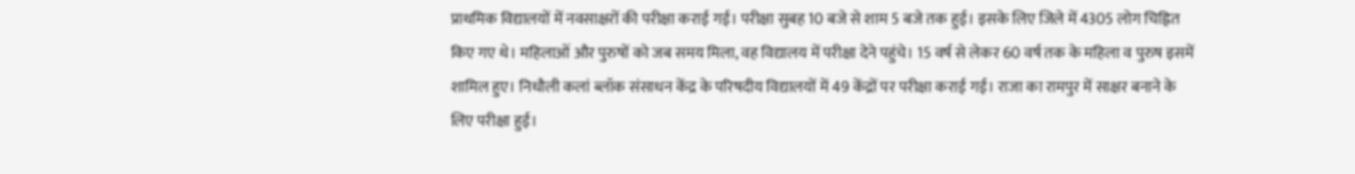प्राथमिक विद्यालयों में नवसाक्षरों की परीक्षा कराई गई। परीक्षा सुबह 10 बजे से शाम 5 बजे तक हुई। इसके लिए जिले में 4305 लोग चिह्नित किए गए थे। महिलाओं और पुरुषों को जब समय मिला, वह विद्यालय में परीक्षा देने पहुंचे। 15 वर्ष से लेकर 60 वर्ष तक के महिला व पुरुष इसमें शामिल हुए। निधौली कलां ब्लॉक संसाधन केंद्र के परिषदीय विद्यालयों में 49 केंद्रों पर परीक्षा कराई गई। राजा का रामपुर में साक्षर बनाने के लिए परीक्षा हुई।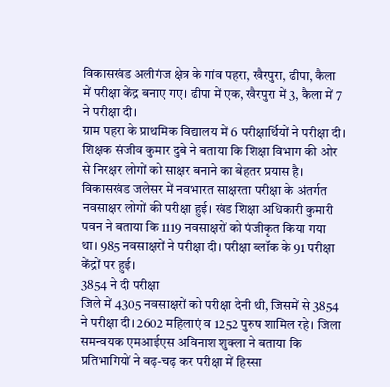विकासखंड अलीगंज क्षेत्र के गांव पहरा, खैरपुरा, ढीपा, कैला में परीक्षा केंद्र बनाए गए। ढीपा में एक, खैरपुरा में 3, कैला में 7 ने परीक्षा दी।
ग्राम पहरा के प्राथमिक विद्यालय में 6 परीक्षार्थियों ने परीक्षा दी। शिक्षक संजीव कुमार दुबे ने बताया कि शिक्षा विभाग की ओर से निरक्षर लोगों को साक्षर बनाने का बेहतर प्रयास है। विकासखंड जलेसर में नवभारत साक्षरता परीक्षा के अंतर्गत नवसाक्षर लोगों की परीक्षा हुई। खंड शिक्षा अधिकारी कुमारी पवन ने बताया कि 1119 नवसाक्षरों को पंजीकृत किया गया था। 985 नवसाक्षरों ने परीक्षा दी। परीक्षा ब्लॉक के 91 परीक्षा केंद्रों पर हुई।
3854 ने दी परीक्षा
जिले में 4305 नवसाक्षरों को परीक्षा देनी थी, जिसमें से 3854 ने परीक्षा दी। 2602 महिलाएं व 1252 पुरुष शामिल रहे। जिला समन्वयक एमआईएस अविनाश शुक्ला ने बताया कि प्रतिभागियों ने बढ़-चढ़ कर परीक्षा में हिस्सा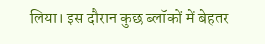लिया। इस दौरान कुछ ब्लॉकों में बेहतर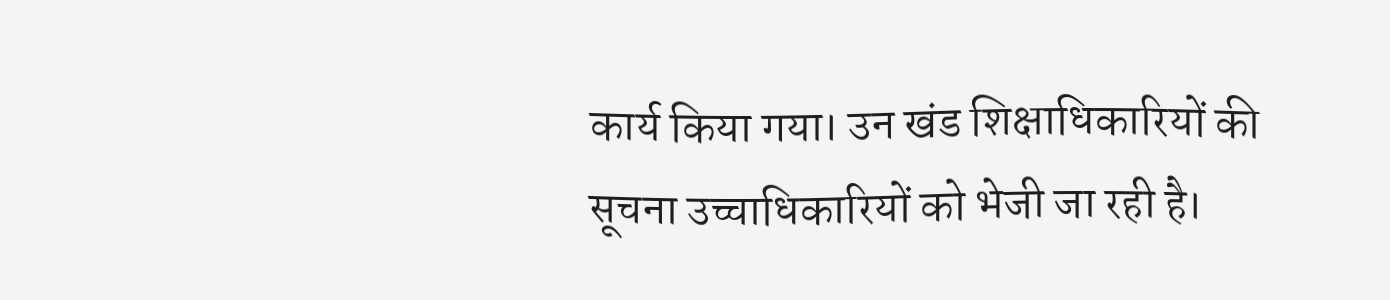कार्य किया गया। उन खंड शिक्षाधिकारियों की सूचना उच्चाधिकारियों को भेजी जा रही है।